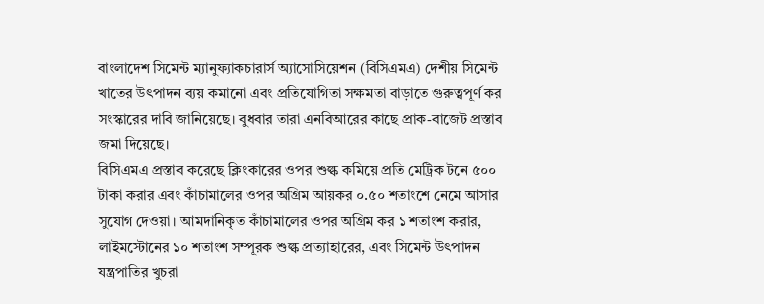বাংলাদেশ সিমেন্ট ম্যানুফ্যাকচারার্স অ্যাসোসিয়েশন (বিসিএমএ) দেশীয় সিমেন্ট খাতের উৎপাদন ব্যয় কমানো এবং প্রতিযোগিতা সক্ষমতা বাড়াতে গুরুত্বপূর্ণ কর সংস্কারের দাবি জানিয়েছে। বুধবার তারা এনবিআরের কাছে প্রাক-বাজেট প্রস্তাব জমা দিয়েছে।
বিসিএমএ প্রস্তাব করেছে ক্লিংকারের ওপর শুল্ক কমিয়ে প্রতি মেট্রিক টনে ৫০০ টাকা করার এবং কাঁচামালের ওপর অগ্রিম আয়কর ০.৫০ শতাংশে নেমে আসার সুযোগ দেওয়া। আমদানিকৃত কাঁচামালের ওপর অগ্রিম কর ১ শতাংশ করার, লাইমস্টোনের ১০ শতাংশ সম্পূরক শুল্ক প্রত্যাহারের, এবং সিমেন্ট উৎপাদন যন্ত্রপাতির খুচরা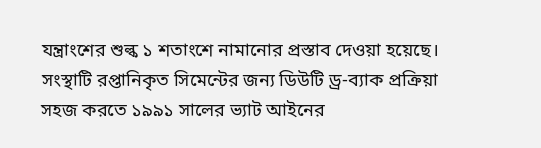যন্ত্রাংশের শুল্ক ১ শতাংশে নামানোর প্রস্তাব দেওয়া হয়েছে।
সংস্থাটি রপ্তানিকৃত সিমেন্টের জন্য ডিউটি ড্র-ব্যাক প্রক্রিয়া সহজ করতে ১৯৯১ সালের ভ্যাট আইনের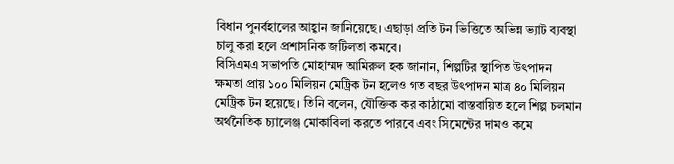বিধান পুনর্বহালের আহ্বান জানিয়েছে। এছাড়া প্রতি টন ভিত্তিতে অভিন্ন ভ্যাট ব্যবস্থা চালু করা হলে প্রশাসনিক জটিলতা কমবে।
বিসিএমএ সভাপতি মোহাম্মদ আমিরুল হক জানান, শিল্পটির স্থাপিত উৎপাদন ক্ষমতা প্রায় ১০০ মিলিয়ন মেট্রিক টন হলেও গত বছর উৎপাদন মাত্র ৪০ মিলিয়ন মেট্রিক টন হয়েছে। তিনি বলেন, যৌক্তিক কর কাঠামো বাস্তবায়িত হলে শিল্প চলমান অর্থনৈতিক চ্যালেঞ্জ মোকাবিলা করতে পারবে এবং সিমেন্টের দামও কমে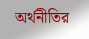অর্থনীতির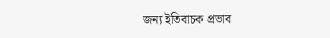জন্য ইতিবাচক প্রভাব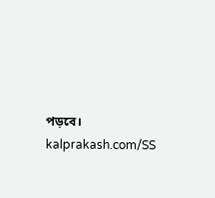পড়বে।
kalprakash.com/SS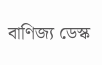বাণিজ্য ডেস্ক